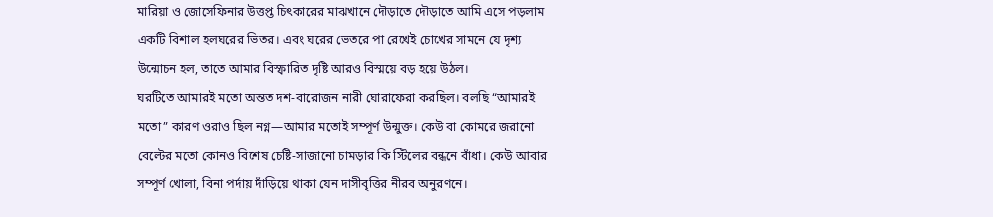মারিয়া ও জোসেফিনার উত্তপ্ত চিৎকারের মাঝখানে দৌড়াতে দৌড়াতে আমি এসে পড়লাম একটি বিশাল হলঘরের ভিতর। এবং ঘরের ভেতরে পা রেখেই চোখের সামনে যে দৃশ্য উন্মোচন হল, তাতে আমার বিস্ফারিত দৃষ্টি আরও বিস্ময়ে বড় হয়ে উঠল।
ঘরটিতে আমারই মতো অন্তত দশ-বারোজন নারী ঘোরাফেরা করছিল। বলছি “আমারই মতো” কারণ ওরাও ছিল নগ্ন—আমার মতোই সম্পূর্ণ উন্মুক্ত। কেউ বা কোমরে জরানো বেল্টের মতো কোনও বিশেষ চেষ্টি-সাজানো চামড়ার কি স্টিলের বন্ধনে বাঁধা। কেউ আবার সম্পূর্ণ খোলা, বিনা পর্দায় দাঁড়িয়ে থাকা যেন দাসীবৃত্তির নীরব অনুরণনে।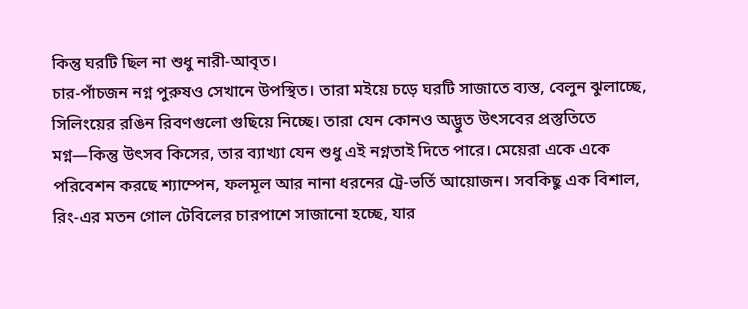কিন্তু ঘরটি ছিল না শুধু নারী-আবৃত।
চার-পাঁচজন নগ্ন পুরুষও সেখানে উপস্থিত। তারা মইয়ে চড়ে ঘরটি সাজাতে ব্যস্ত, বেলুন ঝুলাচ্ছে, সিলিংয়ের রঙিন রিবণগুলো গুছিয়ে নিচ্ছে। তারা যেন কোনও অদ্ভুত উৎসবের প্রস্তুতিতে মগ্ন—কিন্তু উৎসব কিসের, তার ব্যাখ্যা যেন শুধু এই নগ্নতাই দিতে পারে। মেয়েরা একে একে পরিবেশন করছে শ্যাম্পেন, ফলমূল আর নানা ধরনের ট্রে-ভর্তি আয়োজন। সবকিছু এক বিশাল, রিং-এর মতন গোল টেবিলের চারপাশে সাজানো হচ্ছে, যার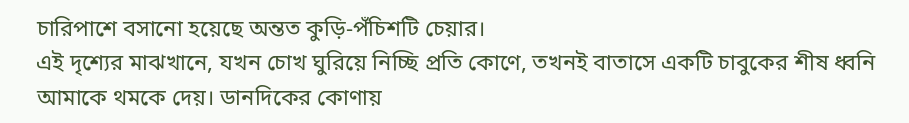চারিপাশে বসানো হয়েছে অন্তত কুড়ি-পঁচিশটি চেয়ার।
এই দৃশ্যের মাঝখানে, যখন চোখ ঘুরিয়ে নিচ্ছি প্রতি কোণে, তখনই বাতাসে একটি চাবুকের শীষ ধ্বনি আমাকে থমকে দেয়। ডানদিকের কোণায়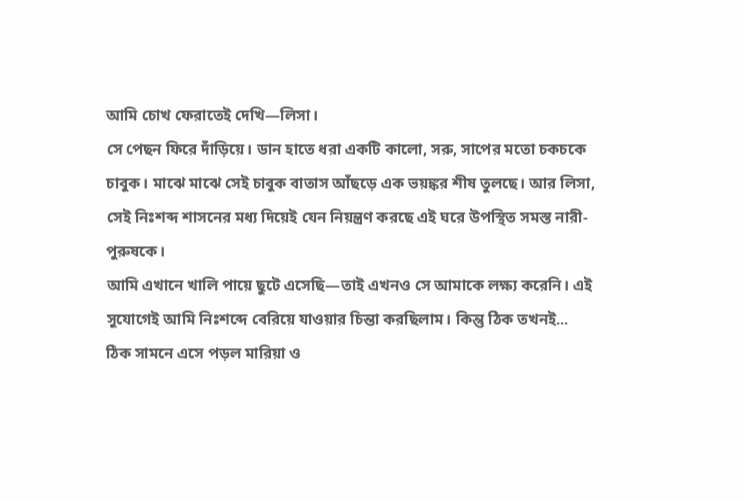আমি চোখ ফেরাতেই দেখি—লিসা।
সে পেছন ফিরে দাঁড়িয়ে। ডান হাতে ধরা একটি কালো, সরু, সাপের মতো চকচকে চাবুক। মাঝে মাঝে সেই চাবুক বাতাস আঁছড়ে এক ভয়ঙ্কর শীষ তুলছে। আর লিসা, সেই নিঃশব্দ শাসনের মধ্য দিয়েই যেন নিয়ন্ত্রণ করছে এই ঘরে উপস্থিত সমস্ত নারী-পুরুষকে।
আমি এখানে খালি পায়ে ছুটে এসেছি—তাই এখনও সে আমাকে লক্ষ্য করেনি। এই সুযোগেই আমি নিঃশব্দে বেরিয়ে যাওয়ার চিন্তা করছিলাম। কিন্তু ঠিক তখনই... ঠিক সামনে এসে পড়ল মারিয়া ও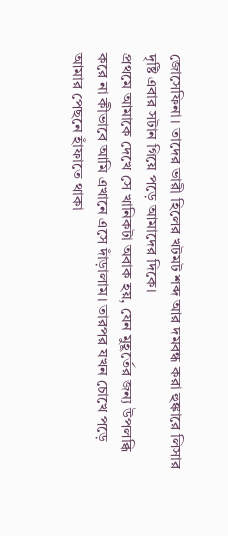জোসেফিনা। তাদের ভারী হিলের খটমট শব্দ আর দমবন্ধ করা হুঙ্কারে লিসার দৃষ্টি এবার সটান গিয়ে পড়ে আমাদের দিকে।
প্রথমে আমাকে দেখে সে খানিকটা অবাক হয়, যেন মুহূর্তের জন্য উপলব্ধি করে না কীভাবে আমি এখানে এসে দাঁড়ালাম। তারপর যখন চোখে পড়ে আমার পেছনে হাঁফাতে থাকা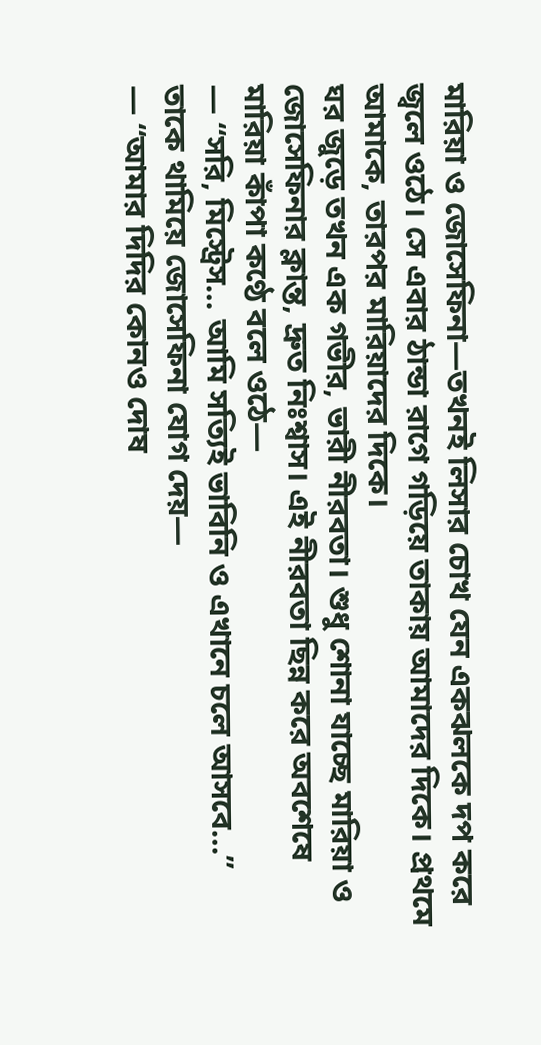মারিয়া ও জোসেফিনা—তখনই লিসার চোখ যেন একঝলকে দপ করে জ্বলে ওঠে। সে এবার ঠান্ডা রাগে গড়িয়ে তাকায় আমাদের দিকে। প্রথমে আমাকে, তারপর মারিয়াদের দিকে।
ঘর জুড়ে তখন এক গভীর, ভারী নীরবতা। শুধু শোনা যাচ্ছে মারিয়া ও জোসেফিনার ক্লান্ত, দ্রুত নিঃশ্বাস। এই নীরবতা ছিন্ন করে অবশেষে মারিয়া কাঁপা কণ্ঠে বলে ওঠে—
— “সরি, মিস্ট্রেস… আমি সত্যিই ভাবিনি ও এখানে চলে আসবে…”
তাকে থামিয়ে জোসেফিনা যোগ দেয়—
— “আমার দিদির কোনও দোষ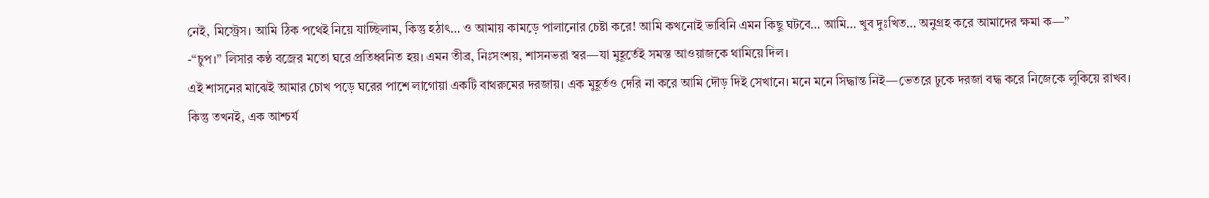নেই, মিস্ট্রেস। আমি ঠিক পথেই নিয়ে যাচ্ছিলাম, কিন্তু হঠাৎ… ও আমায় কামড়ে পালানোর চেষ্টা করে! আমি কখনোই ভাবিনি এমন কিছু ঘটবে… আমি… খুব দুঃখিত… অনুগ্রহ করে আমাদের ক্ষমা ক—”
-“চুপ।” লিসার কণ্ঠ বজ্রের মতো ঘরে প্রতিধ্বনিত হয়। এমন তীব্র, নিঃসংশয়, শাসনভরা স্বর—যা মুহূর্তেই সমস্ত আওয়াজকে থামিয়ে দিল।
এই শাসনের মাঝেই আমার চোখ পড়ে ঘরের পাশে লাগোয়া একটি বাথরুমের দরজায়। এক মুহূর্তও দেরি না করে আমি দৌড় দিই সেখানে। মনে মনে সিদ্ধান্ত নিই—ভেতরে ঢুকে দরজা বদ্ধ করে নিজেকে লুকিয়ে রাখব। কিন্তু তখনই, এক আশ্চর্য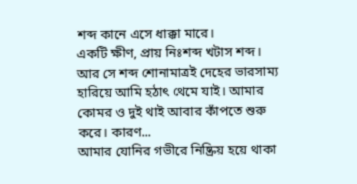শব্দ কানে এসে ধাক্কা মারে।
একটি ক্ষীণ, প্রায় নিঃশব্দ খটাস শব্দ।
আর সে শব্দ শোনামাত্রই দেহের ভারসাম্য হারিয়ে আমি হঠাৎ থেমে যাই। আমার কোমর ও দুই থাই আবার কাঁপতে শুরু করে। কারণ...
আমার যোনির গভীরে নিষ্ক্রিয় হয়ে থাকা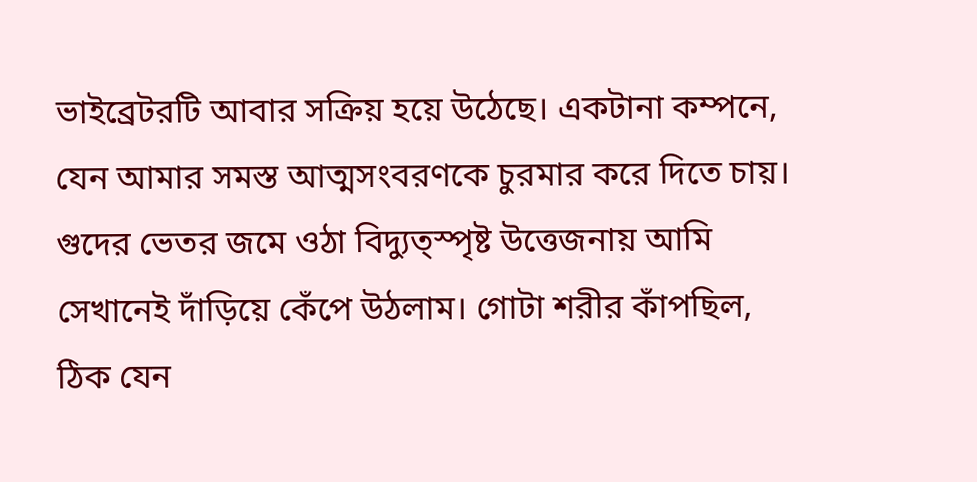ভাইব্রেটরটি আবার সক্রিয় হয়ে উঠেছে। একটানা কম্পনে, যেন আমার সমস্ত আত্মসংবরণকে চুরমার করে দিতে চায়।
গুদের ভেতর জমে ওঠা বিদ্যুত্স্পৃষ্ট উত্তেজনায় আমি সেখানেই দাঁড়িয়ে কেঁপে উঠলাম। গোটা শরীর কাঁপছিল, ঠিক যেন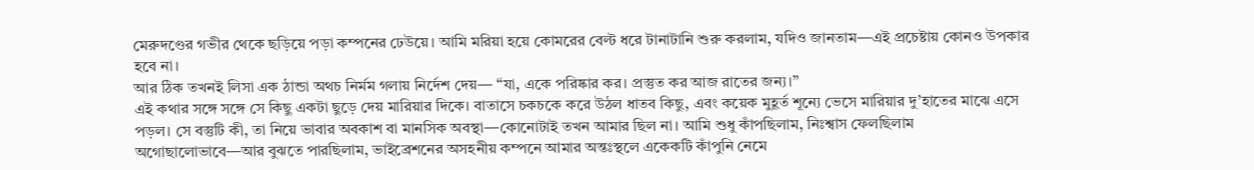মেরুদণ্ডের গভীর থেকে ছড়িয়ে পড়া কম্পনের ঢেউয়ে। আমি মরিয়া হয়ে কোমরের বেল্ট ধরে টানাটানি শুরু করলাম, যদিও জানতাম—এই প্রচেষ্টায় কোনও উপকার হবে না।
আর ঠিক তখনই লিসা এক ঠান্ডা অথচ নির্মম গলায় নির্দেশ দেয়— “যা, একে পরিষ্কার কর। প্রস্তুত কর আজ রাতের জন্য।”
এই কথার সঙ্গে সঙ্গে সে কিছু একটা ছুড়ে দেয় মারিয়ার দিকে। বাতাসে চকচকে করে উঠল ধাতব কিছু, এবং কয়েক মুহূর্ত শূন্যে ভেসে মারিয়ার দু’হাতের মাঝে এসে পড়ল। সে বস্তুটি কী, তা নিয়ে ভাবার অবকাশ বা মানসিক অবস্থা—কোনোটাই তখন আমার ছিল না। আমি শুধু কাঁপছিলাম, নিঃশ্বাস ফেলছিলাম অগোছালোভাবে—আর বুঝতে পারছিলাম, ভাইব্রেশনের অসহনীয় কম্পনে আমার অন্তঃস্থলে একেকটি কাঁপুনি নেমে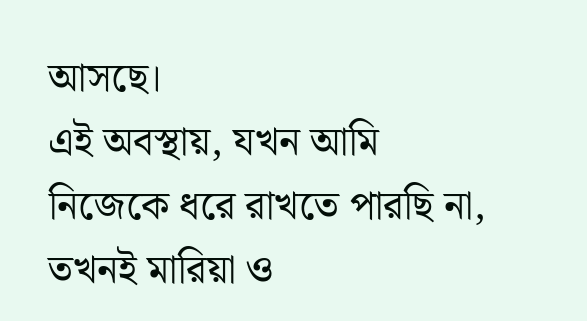আসছে।
এই অবস্থায়, যখন আমি নিজেকে ধরে রাখতে পারছি না, তখনই মারিয়া ও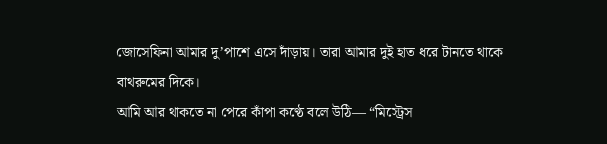জোসেফিনা আমার দু’পাশে এসে দাঁড়ায়। তারা আমার দুই হাত ধরে টানতে থাকে বাথরুমের দিকে।
আমি আর থাকতে না পেরে কাঁপা কণ্ঠে বলে উঠি— “মিস্ট্রেস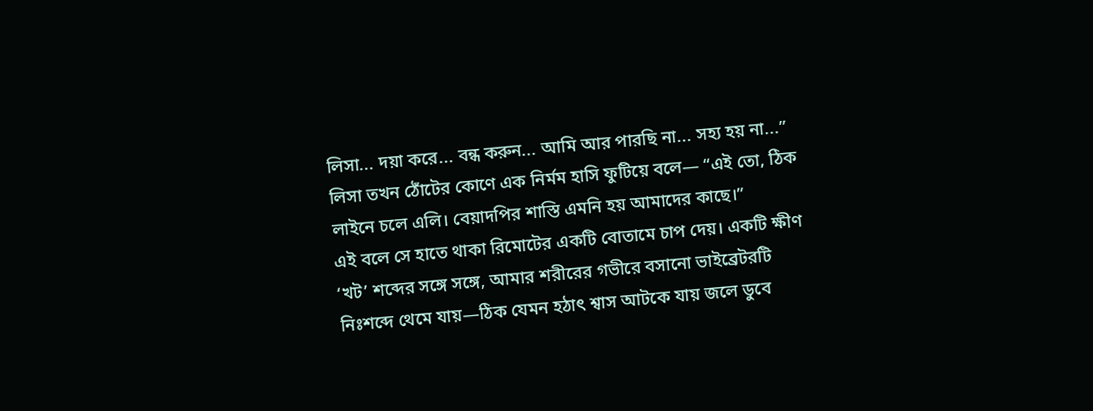লিসা... দয়া করে... বন্ধ করুন... আমি আর পারছি না... সহ্য হয় না...”
লিসা তখন ঠোঁটের কোণে এক নির্মম হাসি ফুটিয়ে বলে— “এই তো, ঠিক লাইনে চলে এলি। বেয়াদপির শাস্তি এমনি হয় আমাদের কাছে।”
এই বলে সে হাতে থাকা রিমোটের একটি বোতামে চাপ দেয়। একটি ক্ষীণ ‘খট’ শব্দের সঙ্গে সঙ্গে, আমার শরীরের গভীরে বসানো ভাইব্রেটরটি নিঃশব্দে থেমে যায়—ঠিক যেমন হঠাৎ শ্বাস আটকে যায় জলে ডুবে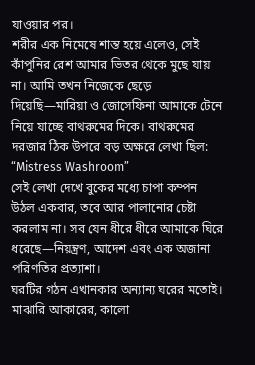যাওয়ার পর।
শরীর এক নিমেষে শান্ত হয়ে এলেও, সেই কাঁপুনির রেশ আমার ভিতর থেকে মুছে যায় না। আমি তখন নিজেকে ছেড়ে দিয়েছি—মারিয়া ও জোসেফিনা আমাকে টেনে নিয়ে যাচ্ছে বাথরুমের দিকে। বাথরুমের দরজার ঠিক উপরে বড় অক্ষরে লেখা ছিল: “Mistress Washroom”
সেই লেখা দেখে বুকের মধ্যে চাপা কম্পন উঠল একবার, তবে আর পালানোর চেষ্টা করলাম না। সব যেন ধীরে ধীরে আমাকে ঘিরে ধরেছে—নিয়ন্ত্রণ, আদেশ এবং এক অজানা পরিণতির প্রত্যাশা।
ঘরটির গঠন এখানকার অন্যান্য ঘরের মতোই। মাঝারি আকারের, কালো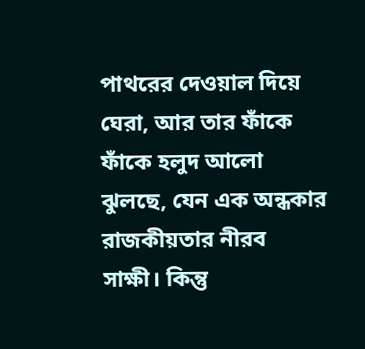পাথরের দেওয়াল দিয়ে ঘেরা, আর তার ফাঁকে ফাঁকে হলুদ আলো ঝুলছে, যেন এক অন্ধকার রাজকীয়তার নীরব সাক্ষী। কিন্তু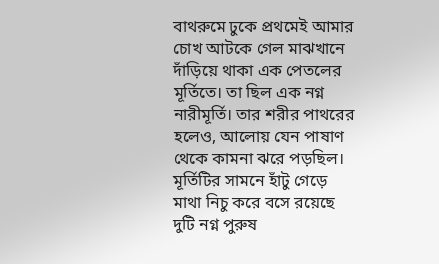বাথরুমে ঢুকে প্রথমেই আমার চোখ আটকে গেল মাঝখানে দাঁড়িয়ে থাকা এক পেতলের মূর্তিতে। তা ছিল এক নগ্ন নারীমূর্তি। তার শরীর পাথরের হলেও, আলোয় যেন পাষাণ থেকে কামনা ঝরে পড়ছিল।
মূর্তিটির সামনে হাঁটু গেড়ে মাথা নিচু করে বসে রয়েছে দুটি নগ্ন পুরুষ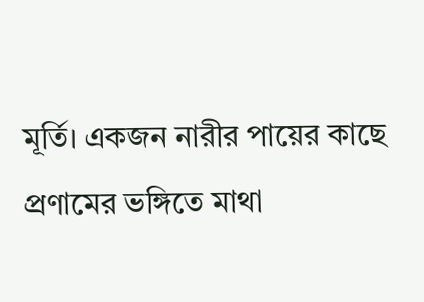মূর্তি। একজন নারীর পায়ের কাছে প্রণামের ভঙ্গিতে মাথা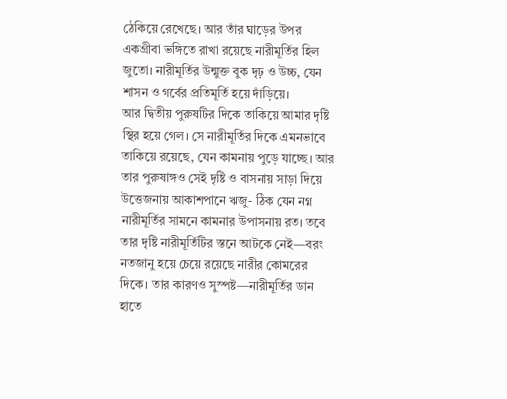ঠেকিয়ে রেখেছে। আর তাঁর ঘাড়ের উপর একগ্রীবা ভঙ্গিতে রাখা রয়েছে নারীমূর্তির হিল জুতো। নারীমূর্তির উন্মুক্ত বুক দৃঢ় ও উচ্চ, যেন শাসন ও গর্বের প্রতিমূর্তি হয়ে দাঁড়িয়ে।
আর দ্বিতীয় পুরুষটির দিকে তাকিয়ে আমার দৃষ্টি স্থির হয়ে গেল। সে নারীমূর্তির দিকে এমনভাবে তাকিয়ে রয়েছে, যেন কামনায় পুড়ে যাচ্ছে। আর তার পুরুষাঙ্গও সেই দৃষ্টি ও বাসনায় সাড়া দিয়ে উত্তেজনায় আকাশপানে ঋজু- ঠিক যেন নগ্ন নারীমূর্তির সামনে কামনার উপাসনায় রত। তবে তার দৃষ্টি নারীমূর্তিটির স্তনে আটকে নেই—বরং নতজানু হয়ে চেয়ে রয়েছে নারীর কোমরের দিকে। তার কারণও সুস্পষ্ট—নারীমূর্তির ডান হাতে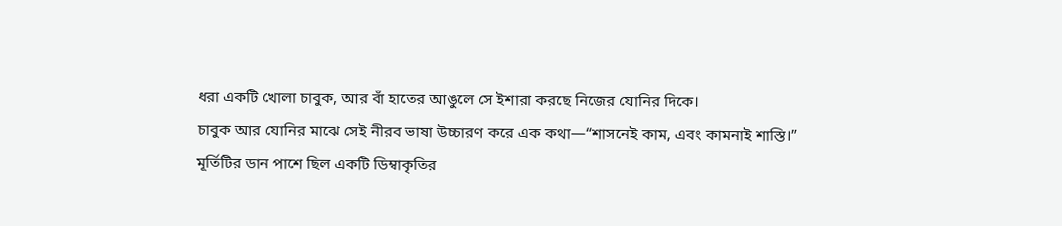ধরা একটি খোলা চাবুক, আর বাঁ হাতের আঙুলে সে ইশারা করছে নিজের যোনির দিকে।
চাবুক আর যোনির মাঝে সেই নীরব ভাষা উচ্চারণ করে এক কথা—“শাসনেই কাম, এবং কামনাই শাস্তি।”
মূর্তিটির ডান পাশে ছিল একটি ডিম্বাকৃতির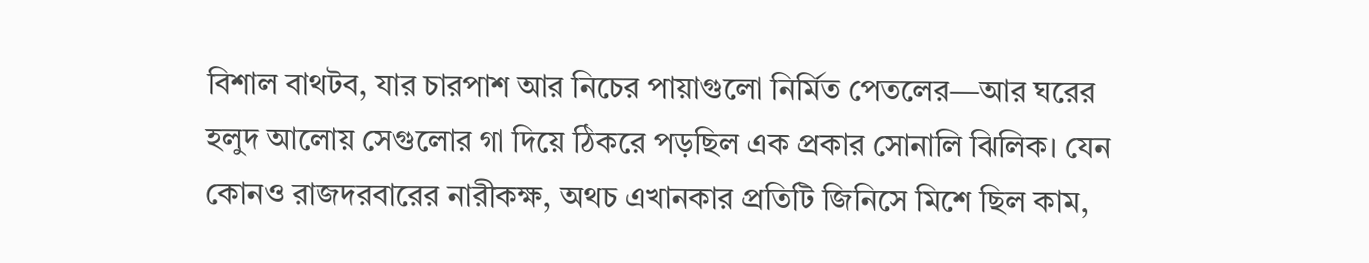বিশাল বাথটব, যার চারপাশ আর নিচের পায়াগুলো নির্মিত পেতলের—আর ঘরের হলুদ আলোয় সেগুলোর গা দিয়ে ঠিকরে পড়ছিল এক প্রকার সোনালি ঝিলিক। যেন কোনও রাজদরবারের নারীকক্ষ, অথচ এখানকার প্রতিটি জিনিসে মিশে ছিল কাম,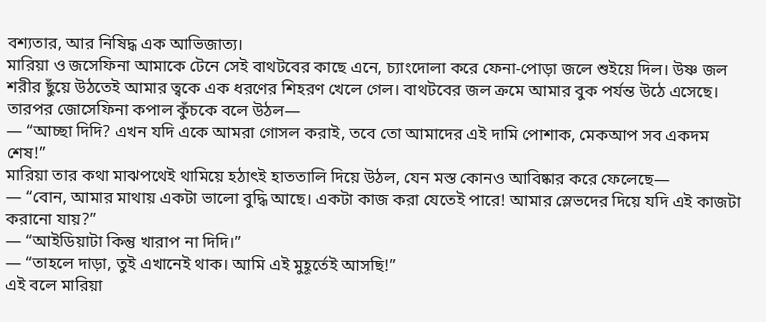বশ্যতার, আর নিষিদ্ধ এক আভিজাত্য।
মারিয়া ও জসেফিনা আমাকে টেনে সেই বাথটবের কাছে এনে, চ্যাংদোলা করে ফেনা-পোড়া জলে শুইয়ে দিল। উষ্ণ জল শরীর ছুঁয়ে উঠতেই আমার ত্বকে এক ধরণের শিহরণ খেলে গেল। বাথটবের জল ক্রমে আমার বুক পর্যন্ত উঠে এসেছে। তারপর জোসেফিনা কপাল কুঁচকে বলে উঠল—
— “আচ্ছা দিদি? এখন যদি একে আমরা গোসল করাই, তবে তো আমাদের এই দামি পোশাক, মেকআপ সব একদম শেষ!”
মারিয়া তার কথা মাঝপথেই থামিয়ে হঠাৎই হাততালি দিয়ে উঠল, যেন মস্ত কোনও আবিষ্কার করে ফেলেছে—
— “বোন, আমার মাথায় একটা ভালো বুদ্ধি আছে। একটা কাজ করা যেতেই পারে! আমার স্লেভদের দিয়ে যদি এই কাজটা করানো যায়?”
— “আইডিয়াটা কিন্তু খারাপ না দিদি।”
— “তাহলে দাড়া, তুই এখানেই থাক। আমি এই মুহূর্তেই আসছি!”
এই বলে মারিয়া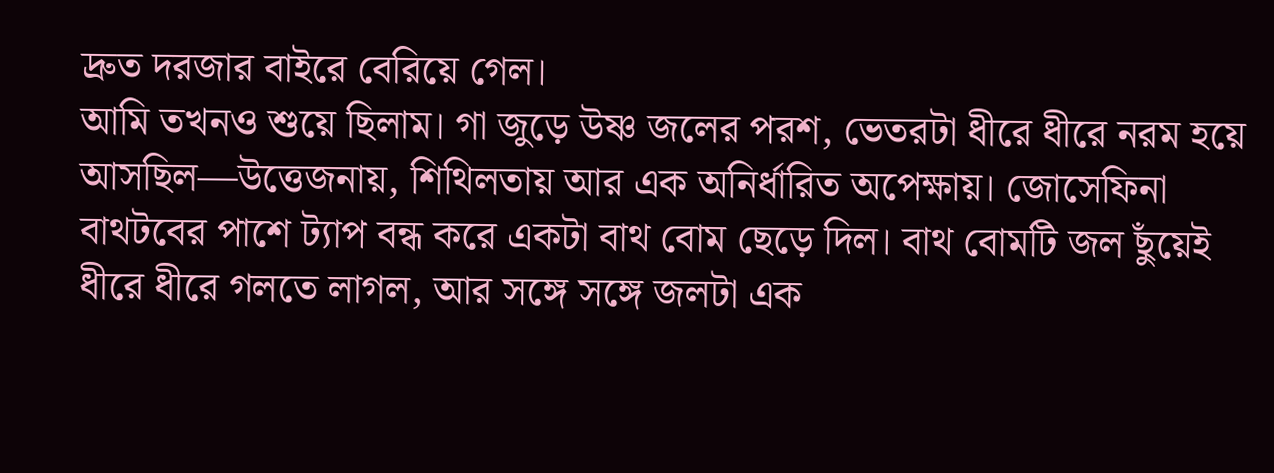দ্রুত দরজার বাইরে বেরিয়ে গেল।
আমি তখনও শুয়ে ছিলাম। গা জুড়ে উষ্ণ জলের পরশ, ভেতরটা ধীরে ধীরে নরম হয়ে আসছিল—উত্তেজনায়, শিথিলতায় আর এক অনির্ধারিত অপেক্ষায়। জোসেফিনা বাথটবের পাশে ট্যাপ বন্ধ করে একটা বাথ বোম ছেড়ে দিল। বাথ বোমটি জল ছুঁয়েই ধীরে ধীরে গলতে লাগল, আর সঙ্গে সঙ্গে জলটা এক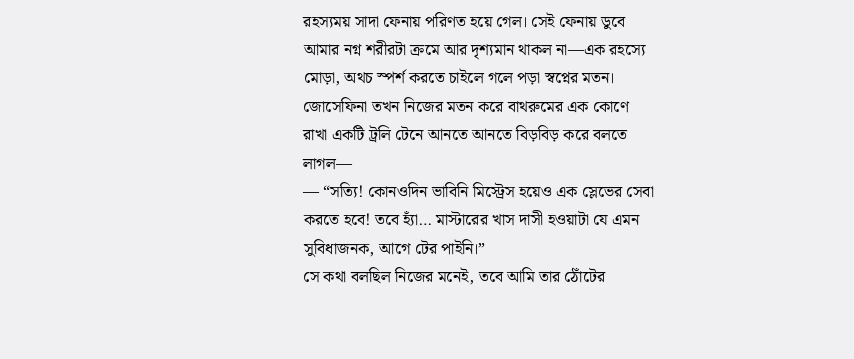রহস্যময় সাদা ফেনায় পরিণত হয়ে গেল। সেই ফেনায় ডুবে আমার নগ্ন শরীরটা ক্রমে আর দৃশ্যমান থাকল না—এক রহস্যে মোড়া, অথচ স্পর্শ করতে চাইলে গলে পড়া স্বপ্নের মতন।
জোসেফিনা তখন নিজের মতন করে বাথরুমের এক কোণে রাখা একটি ট্রলি টেনে আনতে আনতে বিড়বিড় করে বলতে লাগল—
— “সত্যি! কোনওদিন ভাবিনি মিস্ট্রেস হয়েও এক স্লেভের সেবা করতে হবে! তবে হ্যাঁ… মাস্টারের খাস দাসী হওয়াটা যে এমন সুবিধাজনক, আগে টের পাইনি।”
সে কথা বলছিল নিজের মনেই, তবে আমি তার ঠোঁটের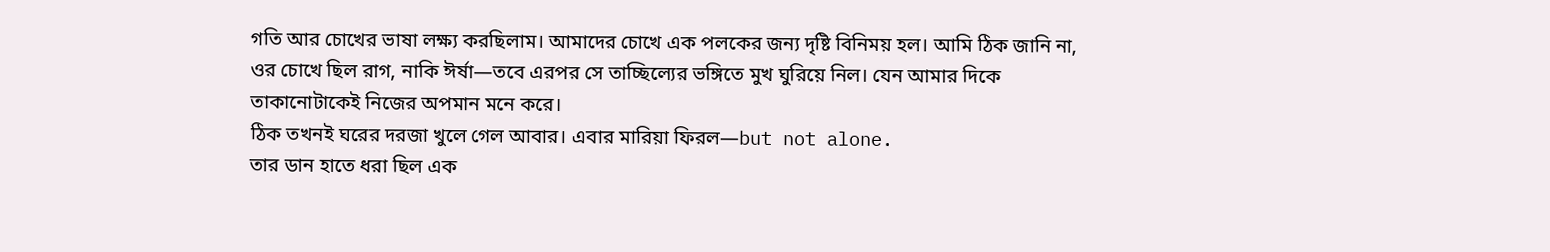গতি আর চোখের ভাষা লক্ষ্য করছিলাম। আমাদের চোখে এক পলকের জন্য দৃষ্টি বিনিময় হল। আমি ঠিক জানি না, ওর চোখে ছিল রাগ, নাকি ঈর্ষা—তবে এরপর সে তাচ্ছিল্যের ভঙ্গিতে মুখ ঘুরিয়ে নিল। যেন আমার দিকে তাকানোটাকেই নিজের অপমান মনে করে।
ঠিক তখনই ঘরের দরজা খুলে গেল আবার। এবার মারিয়া ফিরল—but not alone.
তার ডান হাতে ধরা ছিল এক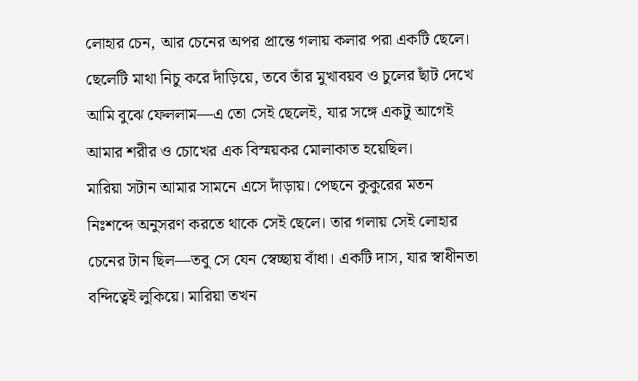লোহার চেন, আর চেনের অপর প্রান্তে গলায় কলার পরা একটি ছেলে। ছেলেটি মাথা নিচু করে দাঁড়িয়ে, তবে তাঁর মুখাবয়ব ও চুলের ছাঁট দেখে আমি বুঝে ফেললাম—এ তো সেই ছেলেই, যার সঙ্গে একটু আগেই আমার শরীর ও চোখের এক বিস্ময়কর মোলাকাত হয়েছিল।
মারিয়া সটান আমার সামনে এসে দাঁড়ায়। পেছনে কুকুরের মতন নিঃশব্দে অনুসরণ করতে থাকে সেই ছেলে। তার গলায় সেই লোহার চেনের টান ছিল—তবু সে যেন স্বেচ্ছায় বাঁধা। একটি দাস, যার স্বাধীনতা বন্দিত্বেই লুকিয়ে। মারিয়া তখন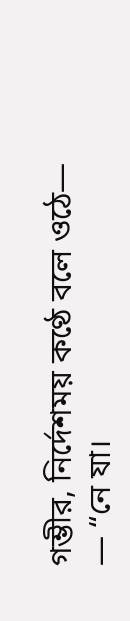গম্ভীর, নির্দেশময় কণ্ঠে বলে ওঠে—
— “নে যা।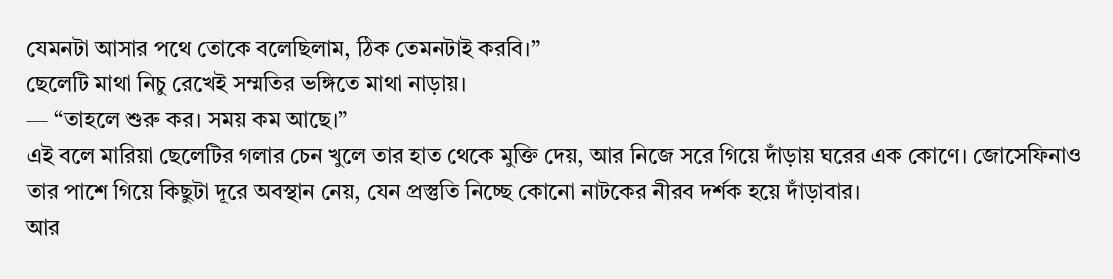যেমনটা আসার পথে তোকে বলেছিলাম, ঠিক তেমনটাই করবি।”
ছেলেটি মাথা নিচু রেখেই সম্মতির ভঙ্গিতে মাথা নাড়ায়।
— “তাহলে শুরু কর। সময় কম আছে।”
এই বলে মারিয়া ছেলেটির গলার চেন খুলে তার হাত থেকে মুক্তি দেয়, আর নিজে সরে গিয়ে দাঁড়ায় ঘরের এক কোণে। জোসেফিনাও তার পাশে গিয়ে কিছুটা দূরে অবস্থান নেয়, যেন প্রস্তুতি নিচ্ছে কোনো নাটকের নীরব দর্শক হয়ে দাঁড়াবার।
আর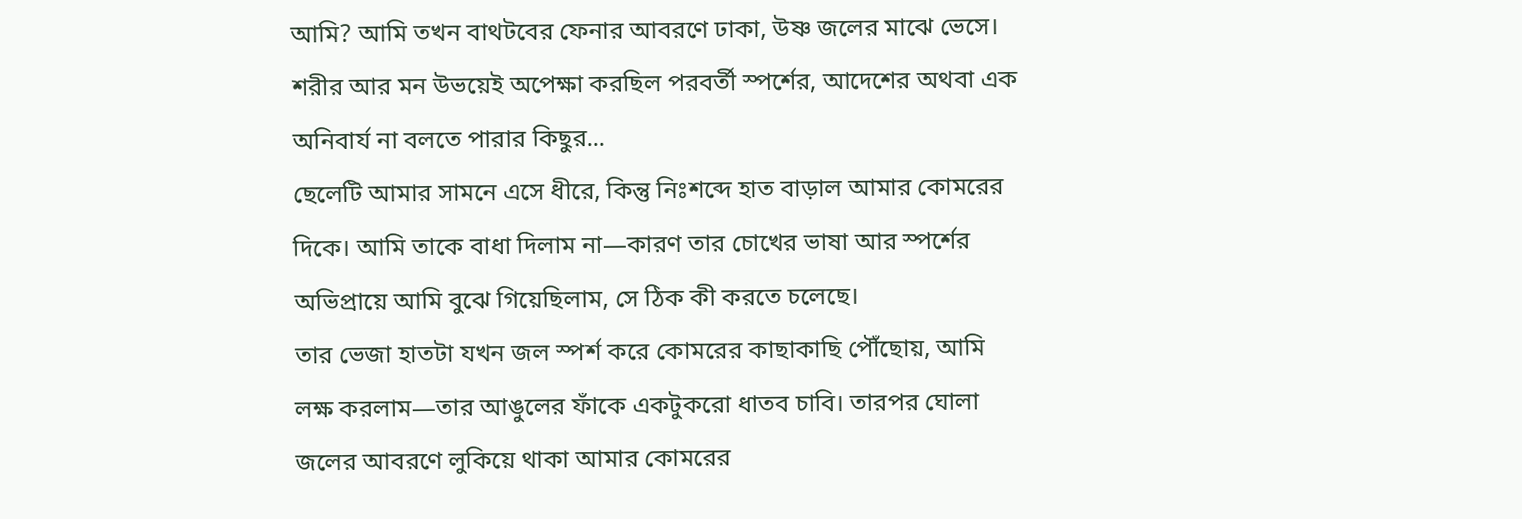আমি? আমি তখন বাথটবের ফেনার আবরণে ঢাকা, উষ্ণ জলের মাঝে ভেসে। শরীর আর মন উভয়েই অপেক্ষা করছিল পরবর্তী স্পর্শের, আদেশের অথবা এক অনিবার্য না বলতে পারার কিছুর...
ছেলেটি আমার সামনে এসে ধীরে, কিন্তু নিঃশব্দে হাত বাড়াল আমার কোমরের দিকে। আমি তাকে বাধা দিলাম না—কারণ তার চোখের ভাষা আর স্পর্শের অভিপ্রায়ে আমি বুঝে গিয়েছিলাম, সে ঠিক কী করতে চলেছে।
তার ভেজা হাতটা যখন জল স্পর্শ করে কোমরের কাছাকাছি পৌঁছোয়, আমি লক্ষ করলাম—তার আঙুলের ফাঁকে একটুকরো ধাতব চাবি। তারপর ঘোলা জলের আবরণে লুকিয়ে থাকা আমার কোমরের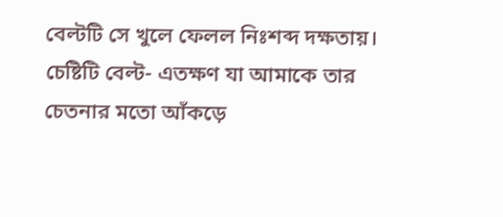বেল্টটি সে খুলে ফেলল নিঃশব্দ দক্ষতায়। চেষ্টিটি বেল্ট- এতক্ষণ যা আমাকে তার চেতনার মতো আঁকড়ে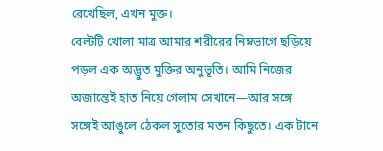রেখেছিল, এখন মুক্ত।
বেল্টটি খোলা মাত্র আমার শরীরের নিম্নভাগে ছড়িয়ে পড়ল এক অদ্ভুত মুক্তির অনুভূতি। আমি নিজের অজান্তেই হাত নিয়ে গেলাম সেখানে—আর সঙ্গে সঙ্গেই আঙুলে ঠেকল সুতোর মতন কিছুতে। এক টানে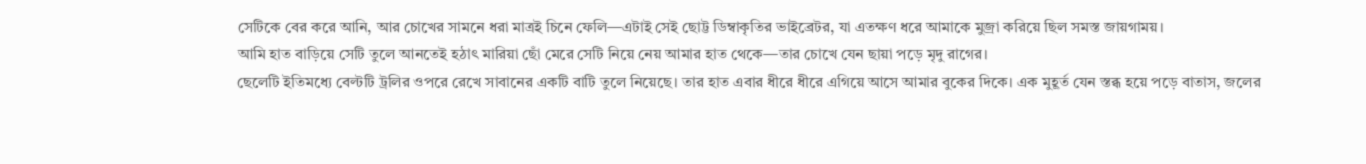সেটিকে বের করে আনি, আর চোখের সামনে ধরা মাত্রই চিনে ফেলি—এটাই সেই ছোট্ট ডিম্বাকৃতির ভাইব্রেটর, যা এতক্ষণ ধরে আমাকে মুজ্রা করিয়ে ছিল সমস্ত জায়গাময়।
আমি হাত বাড়িয়ে সেটি তুলে আনতেই হঠাৎ মারিয়া ছোঁ মেরে সেটি নিয়ে নেয় আমার হাত থেকে—তার চোখে যেন ছায়া পড়ে মৃদু রাগের।
ছেলেটি ইতিমধ্যে বেল্টটি ট্রলির ওপরে রেখে সাবানের একটি বাটি তুলে নিয়েছে। তার হাত এবার ধীরে ধীরে এগিয়ে আসে আমার বুকের দিকে। এক মুহূর্ত যেন স্তব্ধ হয়ে পড়ে বাতাস, জলের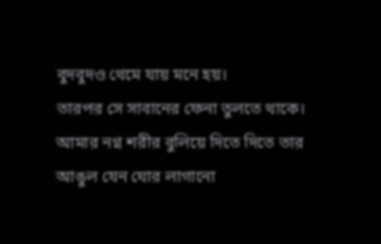বুদবুদও থেমে যায় মনে হয়।
তারপর সে সাবানের ফেনা তুলতে থাকে। আমার নগ্ন শরীর বুলিয়ে দিতে দিতে তার আঙুল যেন ঘোর লাগানো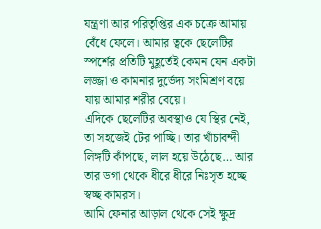যন্ত্রণা আর পরিতৃপ্তির এক চক্রে আমায় বেঁধে ফেলে। আমার ত্বকে ছেলেটির স্পর্শের প্রতিটি মুহূর্তেই কেমন যেন একটা লজ্জা ও কামনার দুর্ভেদ্য সংমিশ্রণ বয়ে যায় আমার শরীর বেয়ে।
এদিকে ছেলেটির অবস্থাও যে স্থির নেই, তা সহজেই টের পাচ্ছি। তার খাঁচাবন্দী লিঙ্গটি কাঁপছে, লাল হয়ে উঠেছে… আর তার ডগা থেকে ধীরে ধীরে নিঃসৃত হচ্ছে স্বচ্ছ কামরস।
আমি ফেনার আড়াল থেকে সেই ক্ষুদ্র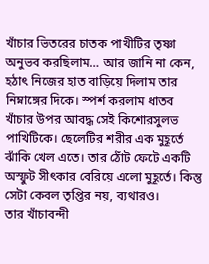খাঁচার ভিতরের চাতক পাখীটির তৃষ্ণা অনুভব করছিলাম… আর জানি না কেন, হঠাৎ নিজের হাত বাড়িয়ে দিলাম তার নিম্নাঙ্গের দিকে। স্পর্শ করলাম ধাতব খাঁচার উপর আবদ্ধ সেই কিশোরসুলভ পাখিটিকে। ছেলেটির শরীর এক মুহূর্তে ঝাঁকি খেল এতে। তার ঠোঁট ফেটে একটি অস্ফুট সীৎকার বেরিয়ে এলো মুহূর্তে। কিন্তু সেটা কেবল তৃপ্তির নয়, ব্যথারও।
তার খাঁচাবন্দী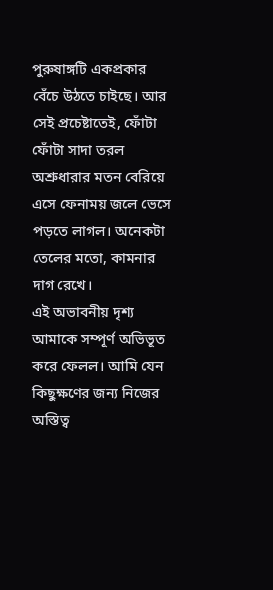পুরুষাঙ্গটি একপ্রকার বেঁচে উঠতে চাইছে। আর সেই প্রচেষ্টাতেই, ফোঁটা ফোঁটা সাদা তরল অশ্রুধারার মতন বেরিয়ে এসে ফেনাময় জলে ভেসে পড়তে লাগল। অনেকটা তেলের মতো, কামনার দাগ রেখে।
এই অভাবনীয় দৃশ্য আমাকে সম্পূর্ণ অভিভূত করে ফেলল। আমি যেন কিছুক্ষণের জন্য নিজের অস্তিত্ব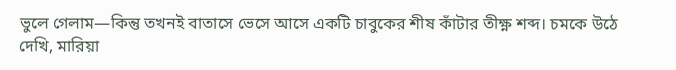ভুলে গেলাম—কিন্তু তখনই বাতাসে ভেসে আসে একটি চাবুকের শীষ কাঁটার তীক্ষ্ণ শব্দ। চমকে উঠে দেখি, মারিয়া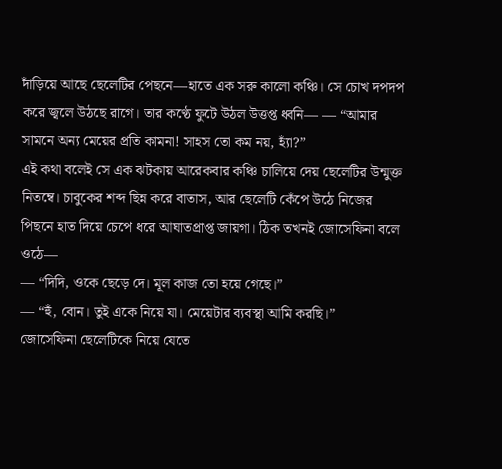দাঁড়িয়ে আছে ছেলেটির পেছনে—হাতে এক সরু কালো কঞ্চি। সে চোখ দপদপ করে জ্বলে উঠছে রাগে। তার কণ্ঠে ফুটে উঠল উত্তপ্ত ধ্বনি— — “আমার সামনে অন্য মেয়ের প্রতি কামনা! সাহস তো কম নয়, হ্যাঁ?”
এই কথা বলেই সে এক ঝটকায় আরেকবার কঞ্চি চালিয়ে দেয় ছেলেটির উন্মুক্ত নিতম্বে। চাবুকের শব্দ ছিন্ন করে বাতাস, আর ছেলেটি কেঁপে উঠে নিজের পিছনে হাত দিয়ে চেপে ধরে আঘাতপ্রাপ্ত জায়গা। ঠিক তখনই জোসেফিনা বলে ওঠে—
— “দিদি, ওকে ছেড়ে দে। মূল কাজ তো হয়ে গেছে।”
— “হুঁ, বোন। তুই একে নিয়ে যা। মেয়েটার ব্যবস্থা আমি করছি।”
জোসেফিনা ছেলেটিকে নিয়ে যেতে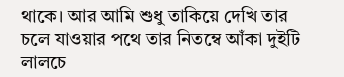থাকে। আর আমি শুধু তাকিয়ে দেখি তার চলে যাওয়ার পথে তার নিতম্বে আঁকা দুইটি লালচে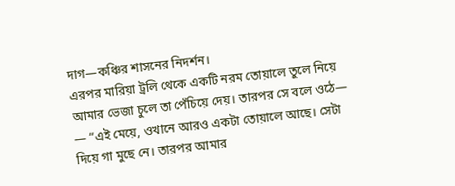দাগ—কঞ্চির শাসনের নিদর্শন।
এরপর মারিয়া ট্রলি থেকে একটি নরম তোয়ালে তুলে নিয়ে আমার ভেজা চুলে তা পেঁচিয়ে দেয়। তারপর সে বলে ওঠে—
— “এই মেয়ে, ওখানে আরও একটা তোয়ালে আছে। সেটা দিয়ে গা মুছে নে। তারপর আমার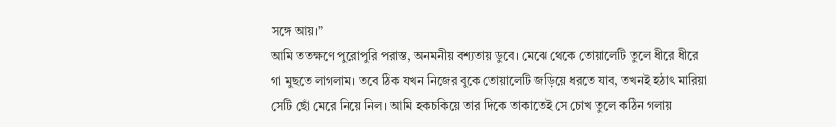সঙ্গে আয়।”
আমি ততক্ষণে পুরোপুরি পরাস্ত, অনমনীয় বশ্যতায় ডুবে। মেঝে থেকে তোয়ালেটি তুলে ধীরে ধীরে গা মুছতে লাগলাম। তবে ঠিক যখন নিজের বুকে তোয়ালেটি জড়িয়ে ধরতে যাব, তখনই হঠাৎ মারিয়া সেটি ছোঁ মেরে নিয়ে নিল। আমি হকচকিয়ে তার দিকে তাকাতেই সে চোখ তুলে কঠিন গলায়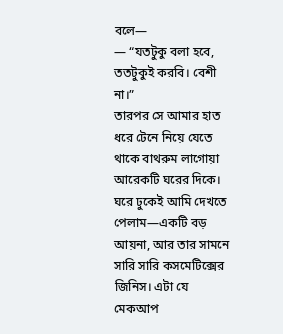বলে—
— “যতটুকু বলা হবে, ততটুকুই করবি। বেশী না।”
তারপর সে আমার হাত ধরে টেনে নিয়ে যেতে থাকে বাথরুম লাগোয়া আরেকটি ঘরের দিকে। ঘরে ঢুকেই আমি দেখতে পেলাম—একটি বড় আয়না, আর তার সামনে সারি সারি কসমেটিক্সের জিনিস। এটা যে মেকআপ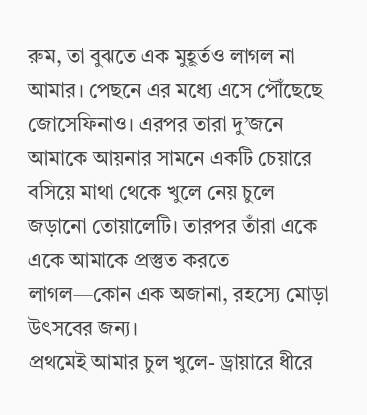রুম, তা বুঝতে এক মুহূর্তও লাগল না আমার। পেছনে এর মধ্যে এসে পৌঁছেছে জোসেফিনাও। এরপর তারা দু’জনে আমাকে আয়নার সামনে একটি চেয়ারে বসিয়ে মাথা থেকে খুলে নেয় চুলে জড়ানো তোয়ালেটি। তারপর তাঁরা একে একে আমাকে প্রস্তুত করতে লাগল—কোন এক অজানা, রহস্যে মোড়া উৎসবের জন্য।
প্রথমেই আমার চুল খুলে- ড্রায়ারে ধীরে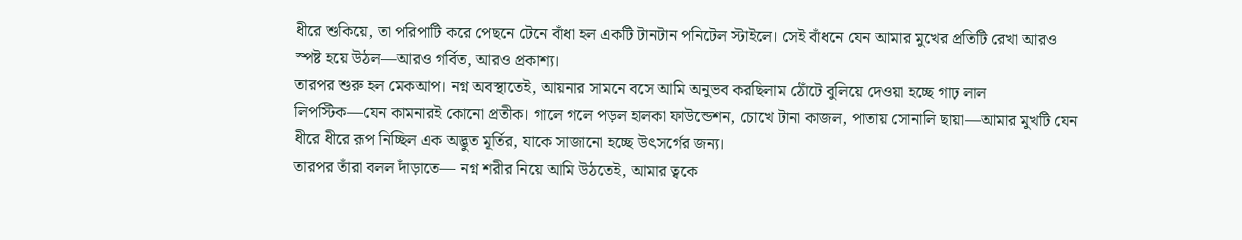ধীরে শুকিয়ে, তা পরিপাটি করে পেছনে টেনে বাঁধা হল একটি টানটান পনিটেল স্টাইলে। সেই বাঁধনে যেন আমার মুখের প্রতিটি রেখা আরও স্পষ্ট হয়ে উঠল—আরও গর্বিত, আরও প্রকাশ্য।
তারপর শুরু হল মেকআপ। নগ্ন অবস্থাতেই, আয়নার সামনে বসে আমি অনুভব করছিলাম ঠোঁটে বুলিয়ে দেওয়া হচ্ছে গাঢ় লাল লিপস্টিক—যেন কামনারই কোনো প্রতীক। গালে গলে পড়ল হালকা ফাউন্ডেশন, চোখে টানা কাজল, পাতায় সোনালি ছায়া—আমার মুখটি যেন ধীরে ধীরে রূপ নিচ্ছিল এক অদ্ভুত মূর্তির, যাকে সাজানো হচ্ছে উৎসর্গের জন্য।
তারপর তাঁরা বলল দাঁড়াতে— নগ্ন শরীর নিয়ে আমি উঠতেই, আমার ত্বকে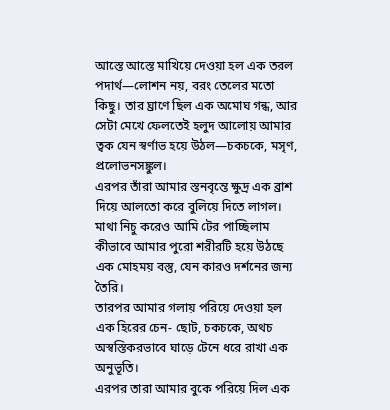আস্তে আস্তে মাখিয়ে দেওয়া হল এক তরল পদার্থ—লোশন নয়, বরং তেলের মতো কিছু। তার ঘ্রাণে ছিল এক অমোঘ গন্ধ, আর সেটা মেখে ফেলতেই হলুদ আলোয় আমার ত্বক যেন স্বর্ণাভ হয়ে উঠল—চকচকে, মসৃণ, প্রলোভনসঙ্কুল।
এরপর তাঁরা আমার স্তনবৃন্তে ক্ষুদ্র এক ব্রাশ দিয়ে আলতো করে বুলিয়ে দিতে লাগল। মাথা নিচু করেও আমি টের পাচ্ছিলাম কীভাবে আমার পুরো শরীরটি হয়ে উঠছে এক মোহময় বস্তু, যেন কারও দর্শনের জন্য তৈরি।
তারপর আমার গলায় পরিয়ে দেওয়া হল এক হিরের চেন- ছোট, চকচকে, অথচ অস্বস্তিকরভাবে ঘাড়ে টেনে ধরে রাখা এক অনুভূতি।
এরপর তারা আমার বুকে পরিয়ে দিল এক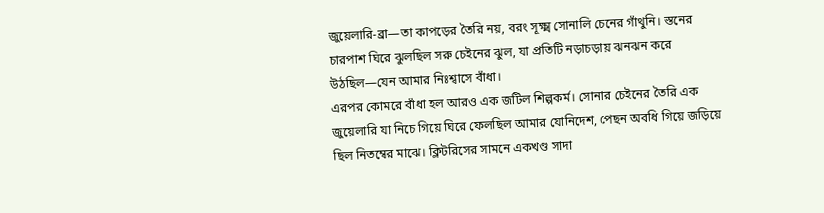জুয়েলারি-ব্রা—তা কাপড়ের তৈরি নয়, বরং সূক্ষ্ম সোনালি চেনের গাঁথুনি। স্তনের চারপাশ ঘিরে ঝুলছিল সরু চেইনের ঝুল, যা প্রতিটি নড়াচড়ায় ঝনঝন করে উঠছিল—যেন আমার নিঃশ্বাসে বাঁধা।
এরপর কোমরে বাঁধা হল আরও এক জটিল শিল্পকর্ম। সোনার চেইনের তৈরি এক জুয়েলারি যা নিচে গিয়ে ঘিরে ফেলছিল আমার যোনিদেশ, পেছন অবধি গিয়ে জড়িয়ে ছিল নিতম্বের মাঝে। ক্লিটরিসের সামনে একখণ্ড সাদা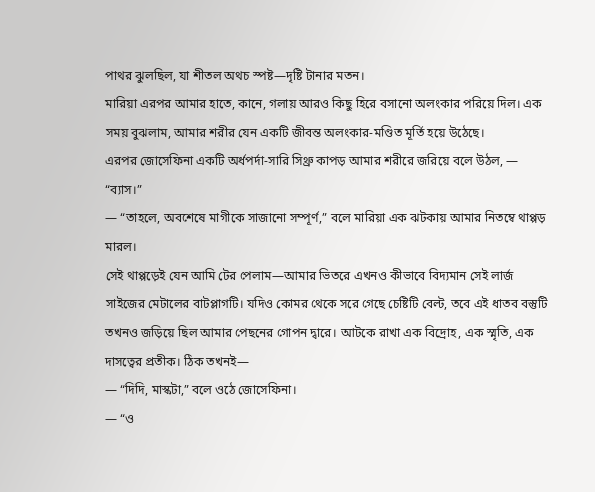পাথর ঝুলছিল, যা শীতল অথচ স্পষ্ট—দৃষ্টি টানার মতন।
মারিয়া এরপর আমার হাতে, কানে, গলায় আরও কিছু হিরে বসানো অলংকার পরিয়ে দিল। এক সময় বুঝলাম, আমার শরীর যেন একটি জীবন্ত অলংকার-মণ্ডিত মূর্তি হয়ে উঠেছে।
এরপর জোসেফিনা একটি অর্ধপর্দা-সারি সিথ্রু কাপড় আমার শরীরে জরিয়ে বলে উঠল, — “ব্যাস।”
— “তাহলে, অবশেষে মাগীকে সাজানো সম্পূর্ণ,” বলে মারিয়া এক ঝটকায় আমার নিতম্বে থাপ্পড় মারল।
সেই থাপ্পড়েই যেন আমি টের পেলাম—আমার ভিতরে এখনও কীভাবে বিদ্যমান সেই লার্জ সাইজের মেটালের বাটপ্লাগটি। যদিও কোমর থেকে সরে গেছে চেষ্টিটি বেল্ট, তবে এই ধাতব বস্তুটি তখনও জড়িয়ে ছিল আমার পেছনের গোপন দ্বারে। আটকে রাখা এক বিদ্রোহ, এক স্মৃতি, এক দাসত্বের প্রতীক। ঠিক তখনই—
— “দিদি, মাস্কটা,” বলে ওঠে জোসেফিনা।
— “ও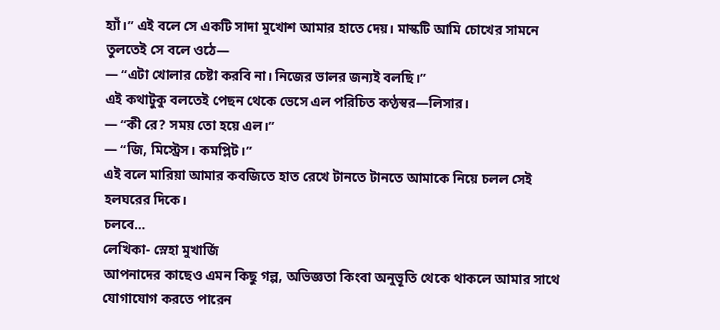হ্যাঁ।” এই বলে সে একটি সাদা মুখোশ আমার হাতে দেয়। মাস্কটি আমি চোখের সামনে তুলতেই সে বলে ওঠে—
— “এটা খোলার চেষ্টা করবি না। নিজের ভালর জন্যই বলছি।”
এই কথাটুকু বলতেই পেছন থেকে ভেসে এল পরিচিত কণ্ঠস্বর—লিসার।
— “কী রে? সময় তো হয়ে এল।”
— “জি, মিস্ট্রেস। কমপ্লিট।”
এই বলে মারিয়া আমার কবজিতে হাত রেখে টানতে টানতে আমাকে নিয়ে চলল সেই হলঘরের দিকে।
চলবে…
লেখিকা- স্নেহা মুখার্জি
আপনাদের কাছেও এমন কিছু গল্প, অভিজ্ঞতা কিংবা অনুভূতি থেকে থাকলে আমার সাথে যোগাযোগ করতে পারেন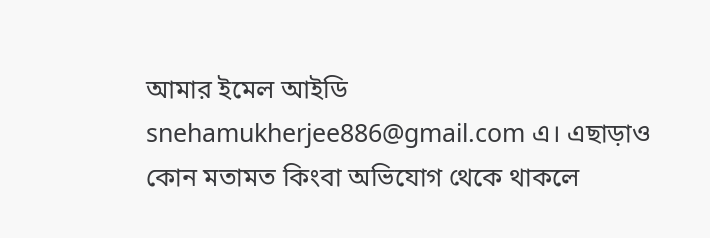আমার ইমেল আইডি snehamukherjee886@gmail.com এ। এছাড়াও কোন মতামত কিংবা অভিযোগ থেকে থাকলে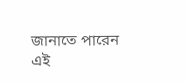জানাতে পারেন এই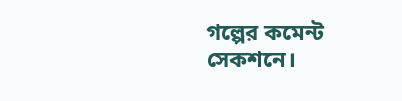গল্পের কমেন্ট সেকশনে।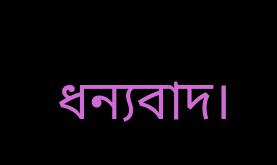ধন্যবাদ।